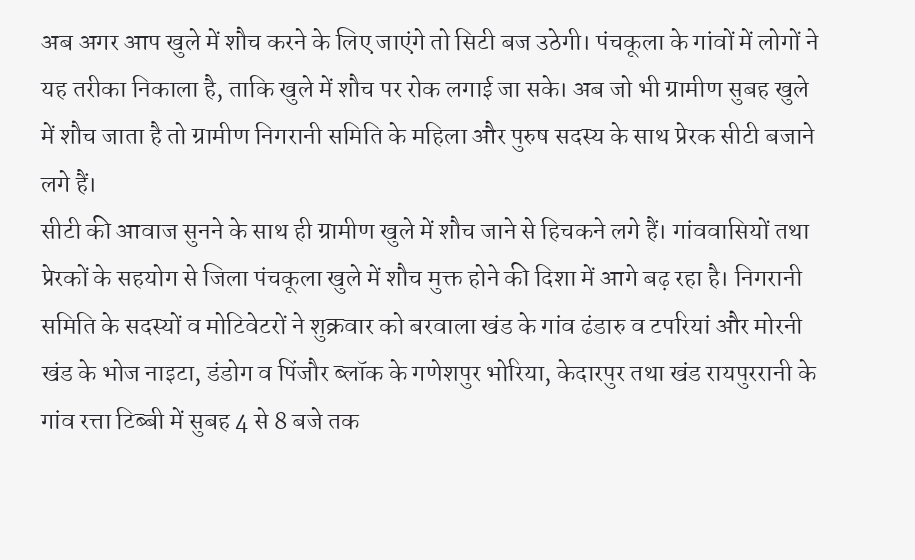अब अगर आप खुले में शौच करने के लिए जाएंगे तो सिटी बज उठेगी। पंचकूला के गांवों में लोगों ने यह तरीका निकाला है, ताकि खुले में शौच पर रोक लगाई जा सके। अब जो भी ग्रामीण सुबह खुले में शौच जाता है तो ग्रामीण निगरानी समिति के महिला और पुरुष सदस्य के साथ प्रेरक सीटी बजाने लगे हैं।
सीटी की आवाज सुनने के साथ ही ग्रामीण खुले में शौच जाने से हिचकने लगे हैं। गांववासियों तथा प्रेरकों के सहयोग से जिला पंचकूला खुले में शौच मुक्त होने की दिशा में आगे बढ़ रहा है। निगरानी समिति के सदस्यों व मोटिवेटरों ने शुक्रवार को बरवाला खंड के गांव ढंडारु व टपरियां और मोरनी खंड के भोज नाइटा, डंडोग व पिंजौर ब्लॉक के गणेशपुर भोरिया, केदारपुर तथा खंड रायपुररानी के गांव रत्ता टिब्बी में सुबह 4 से 8 बजे तक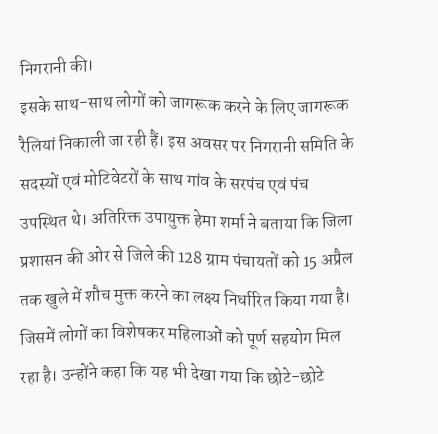निगरानी की।
इसके साथ-साथ लोगों को जागरूक करने के लिए जागरूक रैलियां निकाली जा रही हैं। इस अवसर पर निगरानी समिति के सदस्यों एवं मोटिवेटरों के साथ गांव के सरपंच एवं पंच उपस्थित थे। अतिरिक्त उपायुक्त हेमा शर्मा ने बताया कि जिला प्रशासन की ओर से जिले की 128 ग्राम पंचायतों को 15 अप्रैल तक खुले में शौच मुक्त करने का लक्ष्य निर्धारित किया गया है।
जिसमें लोगों का विशेषकर महिलाओं को पूर्ण सहयोग मिल रहा है। उन्होंने कहा कि यह भी देखा गया कि छोटे-छोटे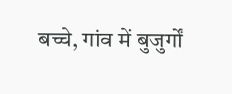बच्चे, गांव में बुजुर्गों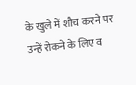के खुले में शौच करने पर उन्हें रोकने के लिए व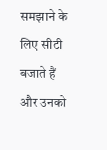समझाने के लिए सीटी बजाते हैं और उनको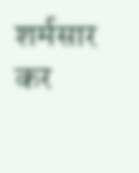शर्मसार कर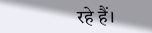रहे हैं।